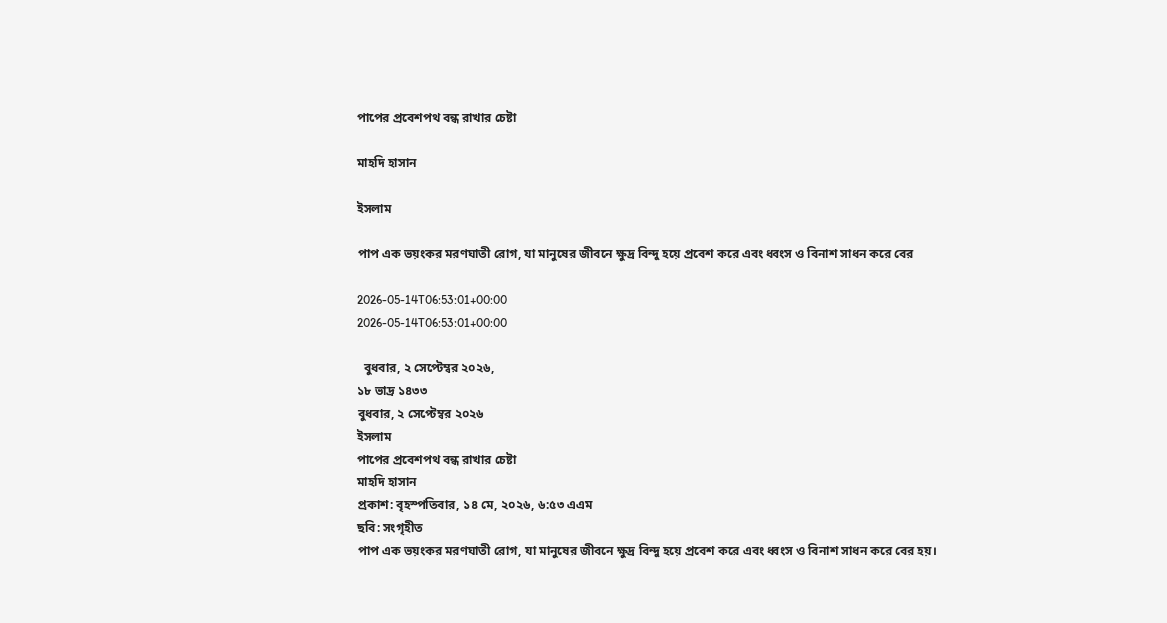পাপের প্রবেশপথ বন্ধ রাখার চেষ্টা

মাহদি হাসান

ইসলাম

পাপ এক ভয়ংকর মরণঘাতী রোগ, যা মানুষের জীবনে ক্ষুদ্র বিন্দু হয়ে প্রবেশ করে এবং ধ্বংস ও বিনাশ সাধন করে বের

2026-05-14T06:53:01+00:00
2026-05-14T06:53:01+00:00

  বুধবার, ২ সেপ্টেম্বর ২০২৬,
১৮ ভাদ্র ১৪৩৩
বুধবার, ২ সেপ্টেম্বর ২০২৬
ইসলাম
পাপের প্রবেশপথ বন্ধ রাখার চেষ্টা
মাহদি হাসান
প্রকাশ: বৃহস্পতিবার, ১৪ মে, ২০২৬, ৬:৫৩ এএম
ছবি: সংগৃহীত
পাপ এক ভয়ংকর মরণঘাতী রোগ, যা মানুষের জীবনে ক্ষুদ্র বিন্দু হয়ে প্রবেশ করে এবং ধ্বংস ও বিনাশ সাধন করে বের হয়।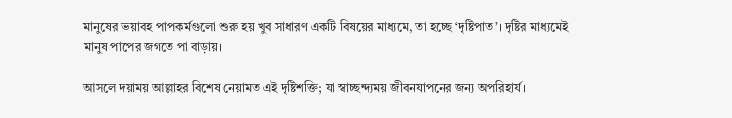মানুষের ভয়াবহ পাপকর্মগুলো শুরু হয় খুব সাধারণ একটি বিষয়ের মাধ্যমে, তা হচ্ছে ‘দৃষ্টিপাত’। দৃষ্টির মাধ্যমেই মানুষ পাপের জগতে পা বাড়ায়।

আসলে দয়াময় আল্লাহর বিশেষ নেয়ামত এই দৃষ্টিশক্তি; যা স্বাচ্ছন্দ্যময় জীবনযাপনের জন্য অপরিহার্য।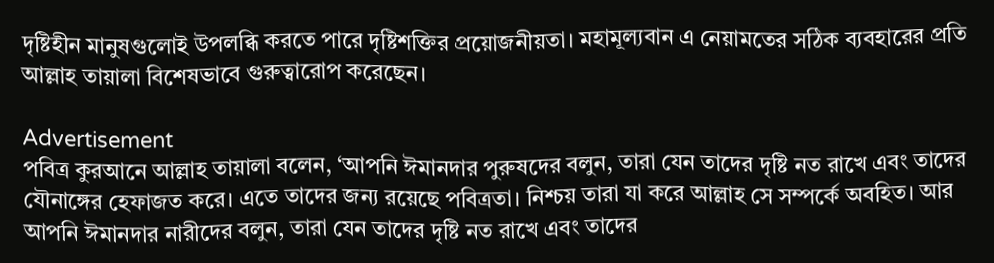দৃষ্টিহীন মানুষগুলোই উপলব্ধি করতে পারে দৃষ্টিশক্তির প্রয়োজনীয়তা। মহামূল্যবান এ নেয়ামতের সঠিক ব্যবহারের প্রতি আল্লাহ তায়ালা বিশেষভাবে গুরুত্বারোপ করেছেন।

Advertisement
পবিত্র কুরআনে আল্লাহ তায়ালা বলেন, ‘আপনি ঈমানদার পুরুষদের বলুন, তারা যেন তাদের দৃষ্টি নত রাখে এবং তাদের যৌনাঙ্গের হেফাজত করে। এতে তাদের জন্য রয়েছে পবিত্রতা। নিশ্চয় তারা যা করে আল্লাহ সে সম্পর্কে অবহিত। আর আপনি ঈমানদার নারীদের বলুন, তারা যেন তাদের দৃষ্টি নত রাখে এবং তাদের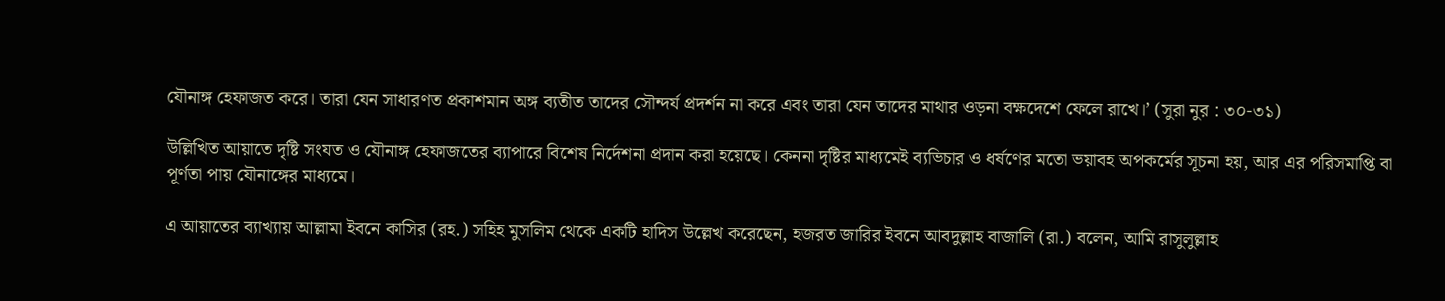যৌনাঙ্গ হেফাজত করে। তারা যেন সাধারণত প্রকাশমান অঙ্গ ব্যতীত তাদের সৌন্দর্য প্রদর্শন না করে এবং তারা যেন তাদের মাথার ওড়না বক্ষদেশে ফেলে রাখে।’ (সুরা নুর : ৩০-৩১)

উল্লিখিত আয়াতে দৃষ্টি সংযত ও যৌনাঙ্গ হেফাজতের ব্যাপারে বিশেষ নির্দেশনা প্রদান করা হয়েছে। কেননা দৃষ্টির মাধ্যমেই ব্যভিচার ও ধর্ষণের মতো ভয়াবহ অপকর্মের সূচনা হয়, আর এর পরিসমাপ্তি বা পূর্ণতা পায় যৌনাঙ্গের মাধ্যমে।

এ আয়াতের ব্যাখ্যায় আল্লামা ইবনে কাসির (রহ.) সহিহ মুসলিম থেকে একটি হাদিস উল্লেখ করেছেন, হজরত জারির ইবনে আবদুল্লাহ বাজালি (রা.) বলেন, আমি রাসুলুল্লাহ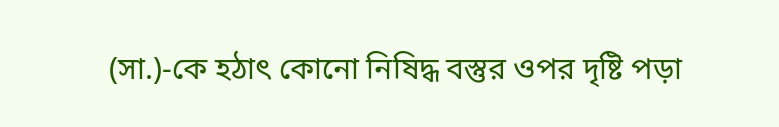(সা.)-কে হঠাৎ কোনো নিষিদ্ধ বস্তুর ওপর দৃষ্টি পড়া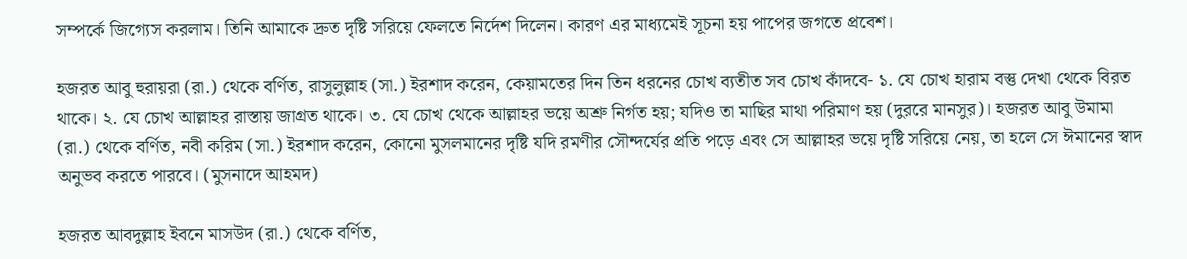সম্পর্কে জিগ্যেস করলাম। তিনি আমাকে দ্রুত দৃষ্টি সরিয়ে ফেলতে নির্দেশ দিলেন। কারণ এর মাধ্যমেই সূচনা হয় পাপের জগতে প্রবেশ।

হজরত আবু হুরায়রা (রা.) থেকে বর্ণিত, রাসুলুল্লাহ (সা.) ইরশাদ করেন, কেয়ামতের দিন তিন ধরনের চোখ ব্যতীত সব চোখ কাঁদবে- ১. যে চোখ হারাম বস্তু দেখা থেকে বিরত থাকে। ২. যে চোখ আল্লাহর রাস্তায় জাগ্রত থাকে। ৩. যে চোখ থেকে আল্লাহর ভয়ে অশ্রু নির্গত হয়; যদিও তা মাছির মাথা পরিমাণ হয় (দুররে মানসুর)। হজরত আবু উমামা (রা.) থেকে বর্ণিত, নবী করিম (সা.) ইরশাদ করেন, কোনো মুসলমানের দৃষ্টি যদি রমণীর সৌন্দর্যের প্রতি পড়ে এবং সে আল্লাহর ভয়ে দৃষ্টি সরিয়ে নেয়, তা হলে সে ঈমানের স্বাদ অনুভব করতে পারবে। (মুসনাদে আহমদ)

হজরত আবদুল্লাহ ইবনে মাসউদ (রা.) থেকে বর্ণিত,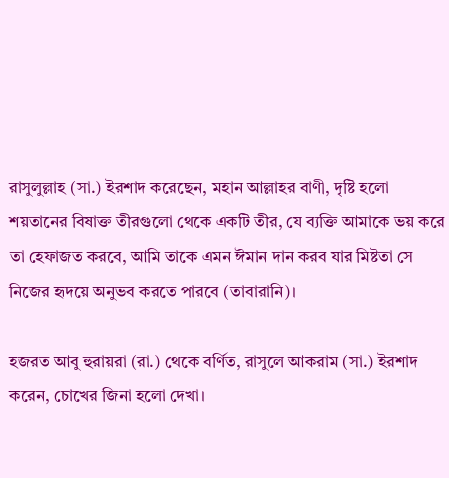রাসুলুল্লাহ (সা.) ইরশাদ করেছেন, মহান আল্লাহর বাণী, দৃষ্টি হলো শয়তানের বিষাক্ত তীরগুলো থেকে একটি তীর, যে ব্যক্তি আমাকে ভয় করে তা হেফাজত করবে, আমি তাকে এমন ঈমান দান করব যার মিষ্টতা সে নিজের হৃদয়ে অনুভব করতে পারবে (তাবারানি)।

হজরত আবু হুরায়রা (রা.) থেকে বর্ণিত, রাসুলে আকরাম (সা.) ইরশাদ করেন, চোখের জিনা হলো দেখা।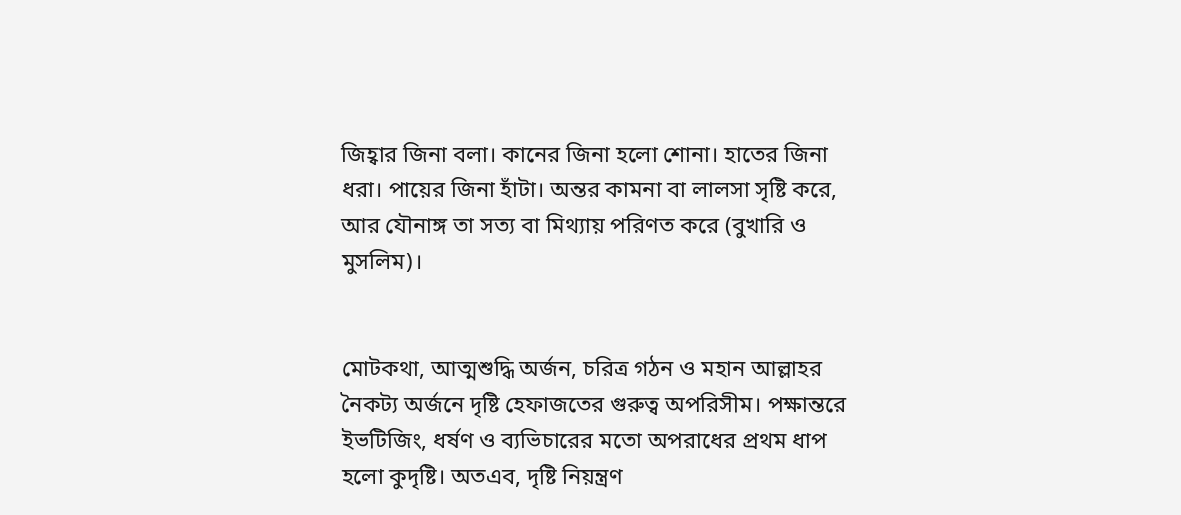জিহ্বার জিনা বলা। কানের জিনা হলো শোনা। হাতের জিনা ধরা। পায়ের জিনা হাঁটা। অন্তর কামনা বা লালসা সৃষ্টি করে, আর যৌনাঙ্গ তা সত্য বা মিথ্যায় পরিণত করে (বুখারি ও মুসলিম)।


মোটকথা, আত্মশুদ্ধি অর্জন, চরিত্র গঠন ও মহান আল্লাহর নৈকট্য অর্জনে দৃষ্টি হেফাজতের গুরুত্ব অপরিসীম। পক্ষান্তরে ইভটিজিং, ধর্ষণ ও ব্যভিচারের মতো অপরাধের প্রথম ধাপ হলো কুদৃষ্টি। অতএব, দৃষ্টি নিয়ন্ত্রণ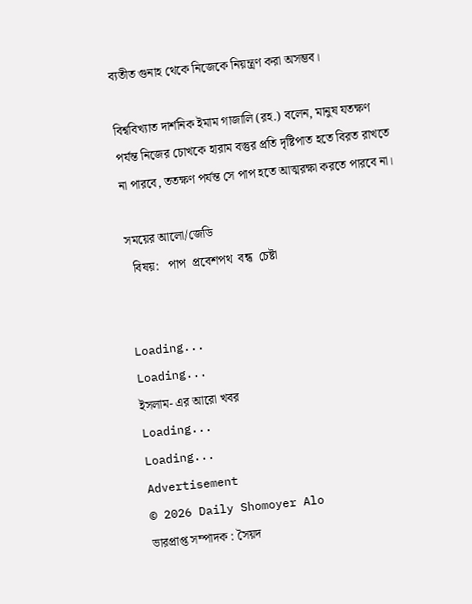ব্যতীত গুনাহ থেকে নিজেকে নিয়ন্ত্রণ করা অসম্ভব।

বিশ্ববিখ্যাত দার্শনিক ইমাম গাজালি (রহ.) বলেন, মানুষ যতক্ষণ পর্যন্ত নিজের চোখকে হারাম বস্তুর প্রতি দৃষ্টিপাত হতে বিরত রাখতে না পারবে, ততক্ষণ পর্যন্ত সে পাপ হতে আত্মরক্ষা করতে পারবে না।

সময়ের আলো/জেডি
  বিষয়:   পাপ  প্রবেশপথ  বন্ধ  চেষ্টা


Loading...
Loading...
ইসলাম- এর আরো খবর
Loading...
Loading...
Advertisement
© 2026 Daily Shomoyer Alo
ভারপ্রাপ্ত সম্পাদক : সৈয়দ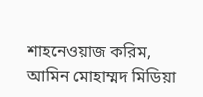শাহনেওয়াজ করিম, আমিন মোহাম্মদ মিডিয়া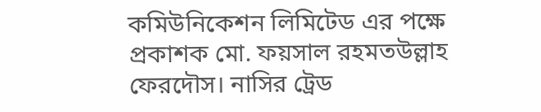কমিউনিকেশন লিমিটেড এর পক্ষে প্রকাশক মো. ফয়সাল রহমতউল্লাহ ফেরদৌস। নাসির ট্রেড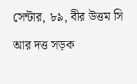সেন্টার, ৮৯, বীর উত্তম সি আর দত্ত সড়ক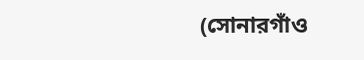(সোনারগাঁও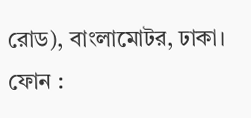রোড), বাংলামোটর, ঢাকা।
ফোন :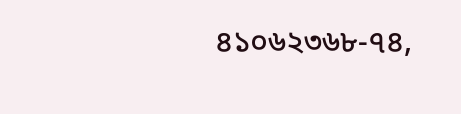৪১০৬২৩৬৮-৭৪,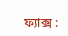ফ্যাক্স :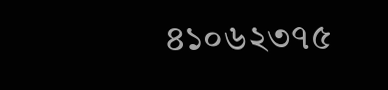৪১০৬২৩৭৫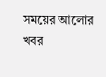সময়ের আলোর খবর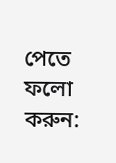পেতে ফলো করুন: